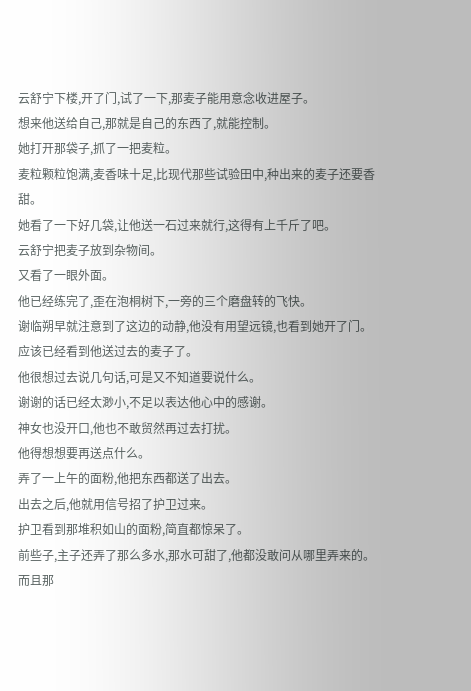云舒宁下楼,开了门,试了一下,那麦子能用意念收进屋子。
想来他送给自己,那就是自己的东西了,就能控制。
她打开那袋子,抓了一把麦粒。
麦粒颗粒饱满,麦香味十足,比现代那些试验田中,种出来的麦子还要香甜。
她看了一下好几袋,让他送一石过来就行,这得有上千斤了吧。
云舒宁把麦子放到杂物间。
又看了一眼外面。
他已经练完了,歪在泡桐树下,一旁的三个磨盘转的飞快。
谢临朔早就注意到了这边的动静,他没有用望远镜,也看到她开了门。
应该已经看到他送过去的麦子了。
他很想过去说几句话,可是又不知道要说什么。
谢谢的话已经太渺小,不足以表达他心中的感谢。
神女也没开口,他也不敢贸然再过去打扰。
他得想想要再送点什么。
弄了一上午的面粉,他把东西都送了出去。
出去之后,他就用信号招了护卫过来。
护卫看到那堆积如山的面粉,简直都惊呆了。
前些子,主子还弄了那么多水,那水可甜了,他都没敢问从哪里弄来的。
而且那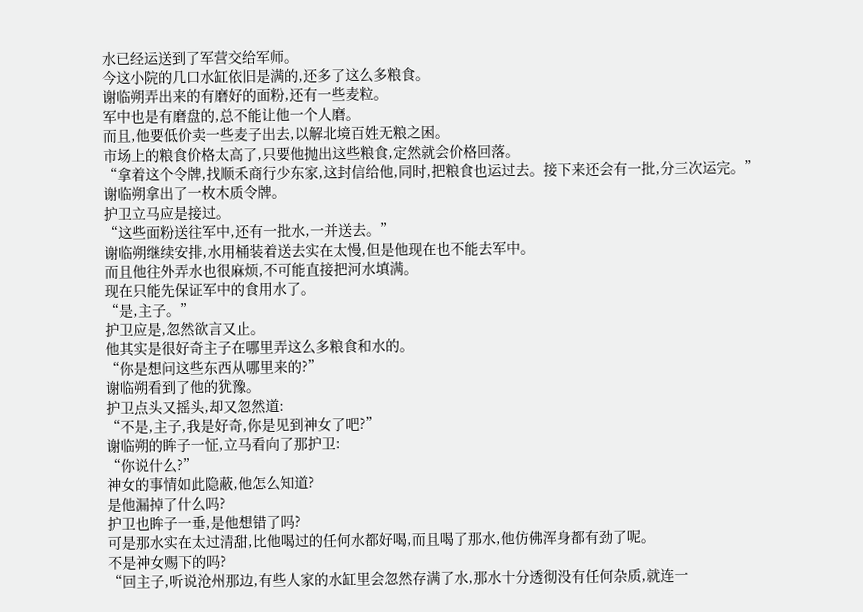水已经运送到了军营交给军师。
今这小院的几口水缸依旧是满的,还多了这么多粮食。
谢临朔弄出来的有磨好的面粉,还有一些麦粒。
军中也是有磨盘的,总不能让他一个人磨。
而且,他要低价卖一些麦子出去,以解北境百姓无粮之困。
市场上的粮食价格太高了,只要他抛出这些粮食,定然就会价格回落。
“拿着这个令牌,找顺禾商行少东家,这封信给他,同时,把粮食也运过去。接下来还会有一批,分三次运完。”
谢临朔拿出了一枚木质令牌。
护卫立马应是接过。
“这些面粉送往军中,还有一批水,一并送去。”
谢临朔继续安排,水用桶装着送去实在太慢,但是他现在也不能去军中。
而且他往外弄水也很麻烦,不可能直接把河水填满。
现在只能先保证军中的食用水了。
“是,主子。”
护卫应是,忽然欲言又止。
他其实是很好奇主子在哪里弄这么多粮食和水的。
“你是想问这些东西从哪里来的?”
谢临朔看到了他的犹豫。
护卫点头又摇头,却又忽然道:
“不是,主子,我是好奇,你是见到神女了吧?”
谢临朔的眸子一怔,立马看向了那护卫:
“你说什么?”
神女的事情如此隐蔽,他怎么知道?
是他漏掉了什么吗?
护卫也眸子一垂,是他想错了吗?
可是那水实在太过清甜,比他喝过的任何水都好喝,而且喝了那水,他仿佛浑身都有劲了呢。
不是神女赐下的吗?
“回主子,听说沧州那边,有些人家的水缸里会忽然存满了水,那水十分透彻没有任何杂质,就连一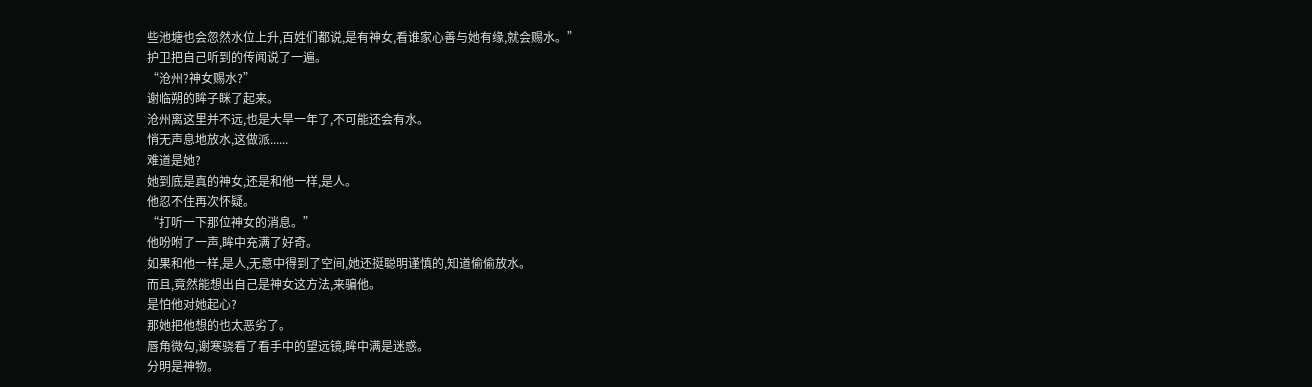些池塘也会忽然水位上升,百姓们都说,是有神女,看谁家心善与她有缘,就会赐水。”
护卫把自己听到的传闻说了一遍。
“沧州?神女赐水?”
谢临朔的眸子眯了起来。
沧州离这里并不远,也是大旱一年了,不可能还会有水。
悄无声息地放水,这做派......
难道是她?
她到底是真的神女,还是和他一样,是人。
他忍不住再次怀疑。
“打听一下那位神女的消息。”
他吩咐了一声,眸中充满了好奇。
如果和他一样,是人,无意中得到了空间,她还挺聪明谨慎的,知道偷偷放水。
而且,竟然能想出自己是神女这方法,来骗他。
是怕他对她起心?
那她把他想的也太恶劣了。
唇角微勾,谢寒骁看了看手中的望远镜,眸中满是迷惑。
分明是神物。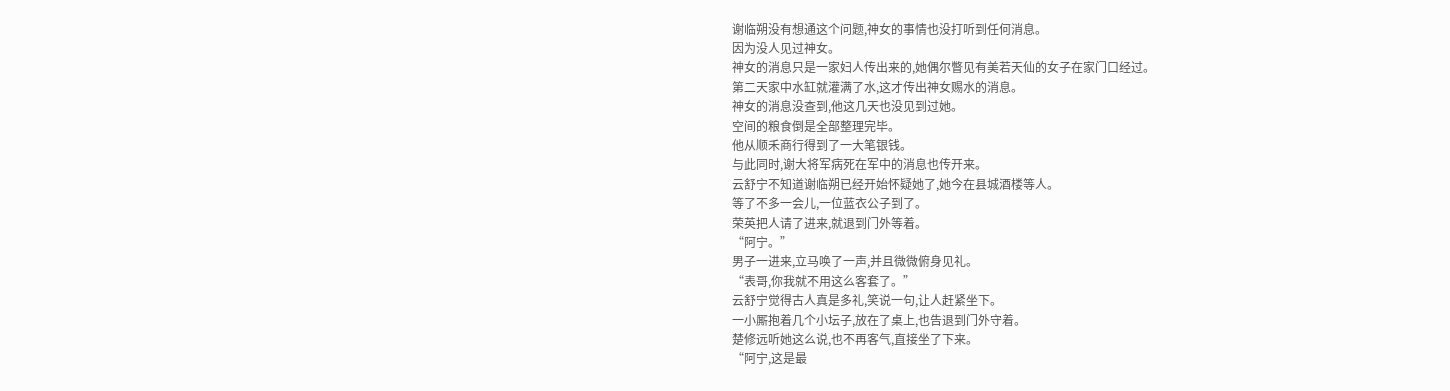谢临朔没有想通这个问题,神女的事情也没打听到任何消息。
因为没人见过神女。
神女的消息只是一家妇人传出来的,她偶尔瞥见有美若天仙的女子在家门口经过。
第二天家中水缸就灌满了水,这才传出神女赐水的消息。
神女的消息没查到,他这几天也没见到过她。
空间的粮食倒是全部整理完毕。
他从顺禾商行得到了一大笔银钱。
与此同时,谢大将军病死在军中的消息也传开来。
云舒宁不知道谢临朔已经开始怀疑她了,她今在县城酒楼等人。
等了不多一会儿,一位蓝衣公子到了。
荣英把人请了进来,就退到门外等着。
“阿宁。”
男子一进来,立马唤了一声,并且微微俯身见礼。
“表哥,你我就不用这么客套了。”
云舒宁觉得古人真是多礼,笑说一句,让人赶紧坐下。
一小厮抱着几个小坛子,放在了桌上,也告退到门外守着。
楚修远听她这么说,也不再客气,直接坐了下来。
“阿宁,这是最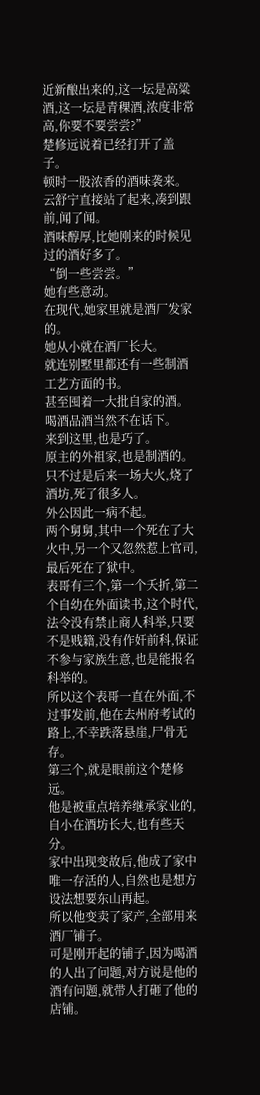近新酿出来的,这一坛是高粱酒,这一坛是青稞酒,浓度非常高,你要不要尝尝?”
楚修远说着已经打开了盖子。
顿时一股浓香的酒味袭来。
云舒宁直接站了起来,凑到跟前,闻了闻。
酒味醇厚,比她刚来的时候见过的酒好多了。
“倒一些尝尝。”
她有些意动。
在现代,她家里就是酒厂发家的。
她从小就在酒厂长大。
就连别墅里都还有一些制酒工艺方面的书。
甚至囤着一大批自家的酒。
喝酒品酒当然不在话下。
来到这里,也是巧了。
原主的外祖家,也是制酒的。
只不过是后来一场大火,烧了酒坊,死了很多人。
外公因此一病不起。
两个舅舅,其中一个死在了大火中,另一个又忽然惹上官司,最后死在了狱中。
表哥有三个,第一个夭折,第二个自幼在外面读书,这个时代,法令没有禁止商人科举,只要不是贱籍,没有作奸前科,保证不参与家族生意,也是能报名科举的。
所以这个表哥一直在外面,不过事发前,他在去州府考试的路上,不幸跌落悬崖,尸骨无存。
第三个,就是眼前这个楚修远。
他是被重点培养继承家业的,自小在酒坊长大,也有些天分。
家中出现变故后,他成了家中唯一存活的人,自然也是想方设法想要东山再起。
所以他变卖了家产,全部用来酒厂铺子。
可是刚开起的铺子,因为喝酒的人出了问题,对方说是他的酒有问题,就带人打砸了他的店铺。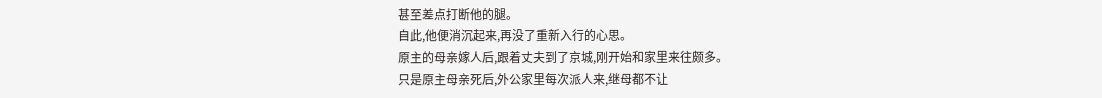甚至差点打断他的腿。
自此,他便消沉起来,再没了重新入行的心思。
原主的母亲嫁人后,跟着丈夫到了京城,刚开始和家里来往颇多。
只是原主母亲死后,外公家里每次派人来,继母都不让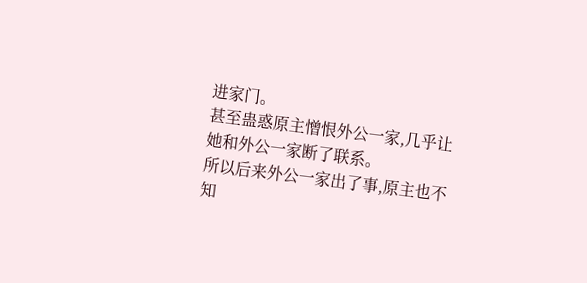进家门。
甚至蛊惑原主憎恨外公一家,几乎让她和外公一家断了联系。
所以后来外公一家出了事,原主也不知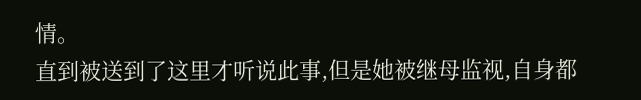情。
直到被送到了这里才听说此事,但是她被继母监视,自身都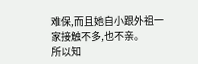难保,而且她自小跟外祖一家接触不多,也不亲。
所以知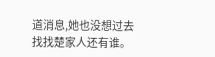道消息,她也没想过去找找楚家人还有谁。